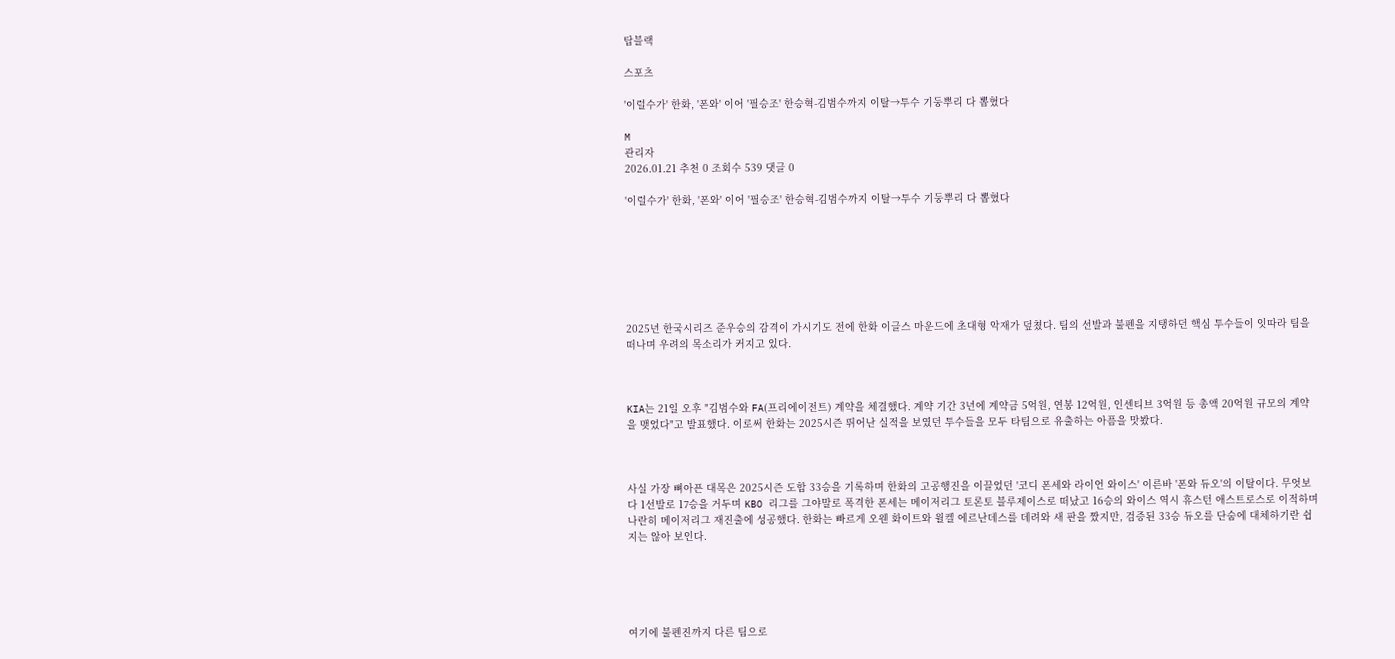탑블랙

스포츠

'이럴수가' 한화, '폰와' 이어 '필승조' 한승혁-김범수까지 이탈→투수 기둥뿌리 다 뽑혔다

M
관리자
2026.01.21 추천 0 조회수 539 댓글 0

'이럴수가' 한화, '폰와' 이어 '필승조' 한승혁-김범수까지 이탈→투수 기둥뿌리 다 뽑혔다







2025년 한국시리즈 준우승의 감격이 가시기도 전에 한화 이글스 마운드에 초대형 악재가 덮쳤다. 팀의 선발과 불펜을 지탱하던 핵심 투수들이 잇따라 팀을 떠나며 우려의 목소리가 커지고 있다.



KIA는 21일 오후 "김범수와 FA(프리에이전트) 계약을 체결했다. 계약 기간 3년에 계약금 5억원, 연봉 12억원, 인센티브 3억원 등 총액 20억원 규모의 계약을 맺었다"고 발표했다. 이로써 한화는 2025시즌 뛰어난 실적을 보였던 투수들을 모두 타팀으로 유출하는 아픔을 맛봤다.



사실 가장 뼈아픈 대목은 2025시즌 도합 33승을 기록하며 한화의 고공행진을 이끌었던 '코디 폰세와 라이언 와이스' 이른바 '폰와 듀오'의 이탈이다. 무엇보다 1선발로 17승을 거두며 KBO 리그를 그야말로 폭격한 폰세는 메이저리그 토론토 블루제이스로 떠났고 16승의 와이스 역시 휴스턴 애스트로스로 이적하며 나란히 메이저리그 재진출에 성공했다. 한화는 빠르게 오웬 화이트와 윌켈 에르난데스를 데려와 새 판을 짰지만, 검증된 33승 듀오를 단숨에 대체하기란 쉽지는 않아 보인다.





여기에 불펜진까지 다른 팀으로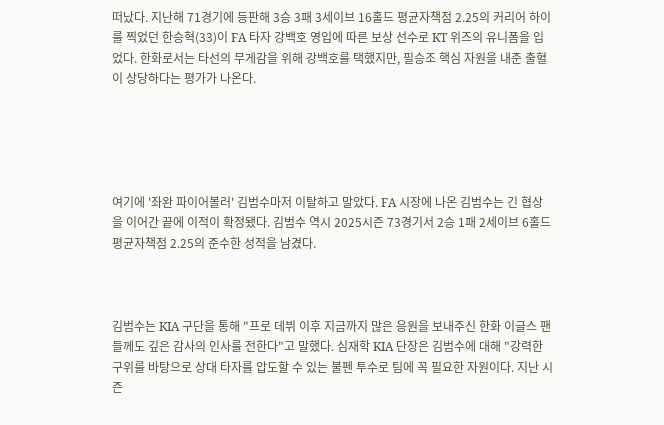떠났다. 지난해 71경기에 등판해 3승 3패 3세이브 16홀드 평균자책점 2.25의 커리어 하이를 찍었던 한승혁(33)이 FA 타자 강백호 영입에 따른 보상 선수로 KT 위즈의 유니폼을 입었다. 한화로서는 타선의 무게감을 위해 강백호를 택했지만, 필승조 핵심 자원을 내준 출혈이 상당하다는 평가가 나온다.





여기에 '좌완 파이어볼러' 김범수마저 이탈하고 말았다. FA 시장에 나온 김범수는 긴 협상을 이어간 끝에 이적이 확정됐다. 김범수 역시 2025시즌 73경기서 2승 1패 2세이브 6홀드 평균자책점 2.25의 준수한 성적을 남겼다.



김범수는 KIA 구단을 통해 "프로 데뷔 이후 지금까지 많은 응원을 보내주신 한화 이글스 팬들께도 깊은 감사의 인사를 전한다"고 말했다. 심재학 KIA 단장은 김범수에 대해 "강력한 구위를 바탕으로 상대 타자를 압도할 수 있는 불펜 투수로 팀에 꼭 필요한 자원이다. 지난 시즌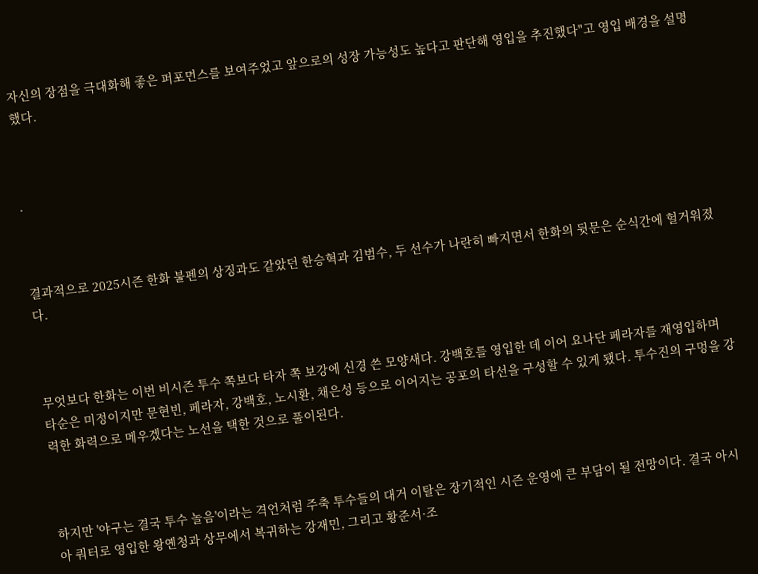자신의 장점을 극대화해 좋은 퍼포먼스를 보여주었고 앞으로의 성장 가능성도 높다고 판단해 영입을 추진했다"고 영입 배경을 설명했다.



.



결과적으로 2025시즌 한화 불펜의 상징과도 같았던 한승혁과 김범수, 두 선수가 나란히 빠지면서 한화의 뒷문은 순식간에 헐거워졌다.



무엇보다 한화는 이번 비시즌 투수 쪽보다 타자 쪽 보강에 신경 쓴 모양새다. 강백호를 영입한 데 이어 요나단 페라자를 재영입하며 타순은 미정이지만 문현빈, 페라자, 강백호, 노시환, 채은성 등으로 이어지는 공포의 타선을 구성할 수 있게 됐다. 투수진의 구멍을 강력한 화력으로 메우겠다는 노선을 택한 것으로 풀이된다.



하지만 '야구는 결국 투수 놀음'이라는 격언처럼 주축 투수들의 대거 이탈은 장기적인 시즌 운영에 큰 부담이 될 전망이다. 결국 아시아 쿼터로 영입한 왕옌청과 상무에서 복귀하는 강재민, 그리고 황준서·조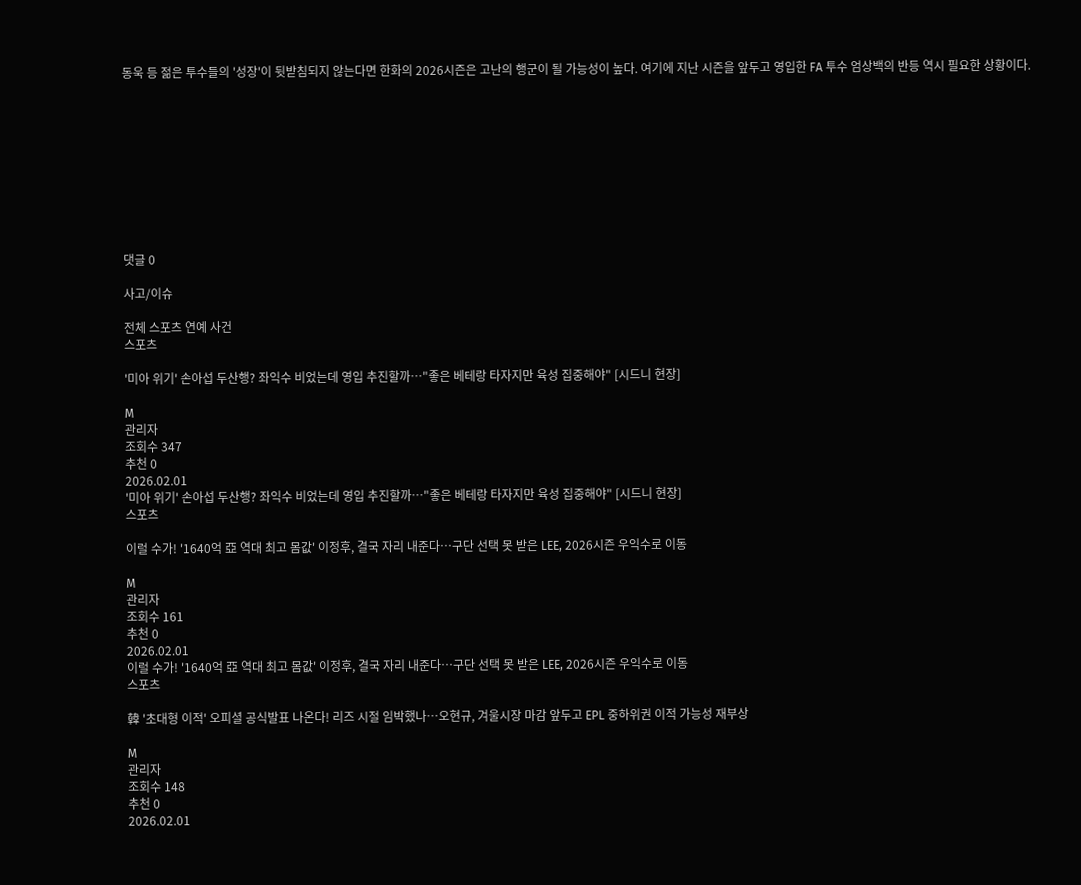동욱 등 젊은 투수들의 '성장'이 뒷받침되지 않는다면 한화의 2026시즌은 고난의 행군이 될 가능성이 높다. 여기에 지난 시즌을 앞두고 영입한 FA 투수 엄상백의 반등 역시 필요한 상황이다.










댓글 0

사고/이슈

전체 스포츠 연예 사건
스포츠

'미아 위기' 손아섭 두산행? 좌익수 비었는데 영입 추진할까…"좋은 베테랑 타자지만 육성 집중해야" [시드니 현장]

M
관리자
조회수 347
추천 0
2026.02.01
'미아 위기' 손아섭 두산행? 좌익수 비었는데 영입 추진할까…"좋은 베테랑 타자지만 육성 집중해야" [시드니 현장]
스포츠

이럴 수가! '1640억 亞 역대 최고 몸값' 이정후, 결국 자리 내준다…구단 선택 못 받은 LEE, 2026시즌 우익수로 이동

M
관리자
조회수 161
추천 0
2026.02.01
이럴 수가! '1640억 亞 역대 최고 몸값' 이정후, 결국 자리 내준다…구단 선택 못 받은 LEE, 2026시즌 우익수로 이동
스포츠

韓 '초대형 이적' 오피셜 공식발표 나온다! 리즈 시절 임박했나…오현규, 겨울시장 마감 앞두고 EPL 중하위권 이적 가능성 재부상

M
관리자
조회수 148
추천 0
2026.02.01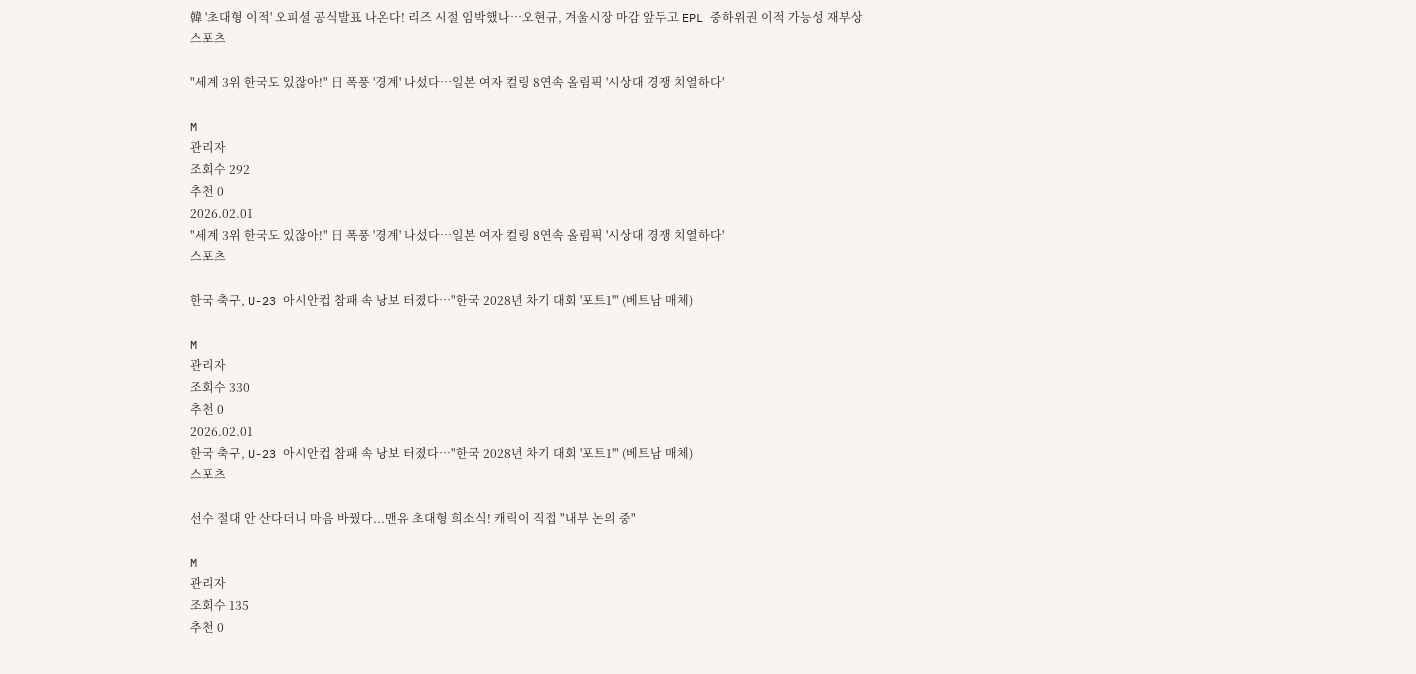韓 '초대형 이적' 오피셜 공식발표 나온다! 리즈 시절 임박했나…오현규, 겨울시장 마감 앞두고 EPL 중하위권 이적 가능성 재부상
스포츠

"세계 3위 한국도 있잖아!" 日 폭풍 '경계' 나섰다…일본 여자 컬링 8연속 올림픽 '시상대 경쟁 치열하다'

M
관리자
조회수 292
추천 0
2026.02.01
"세계 3위 한국도 있잖아!" 日 폭풍 '경계' 나섰다…일본 여자 컬링 8연속 올림픽 '시상대 경쟁 치열하다'
스포츠

한국 축구, U-23 아시안컵 참패 속 낭보 터졌다…"한국 2028년 차기 대회 '포트1'" (베트남 매체)

M
관리자
조회수 330
추천 0
2026.02.01
한국 축구, U-23 아시안컵 참패 속 낭보 터졌다…"한국 2028년 차기 대회 '포트1'" (베트남 매체)
스포츠

선수 절대 안 산다더니 마음 바꿨다...맨유 초대형 희소식! 캐릭이 직접 "내부 논의 중"

M
관리자
조회수 135
추천 0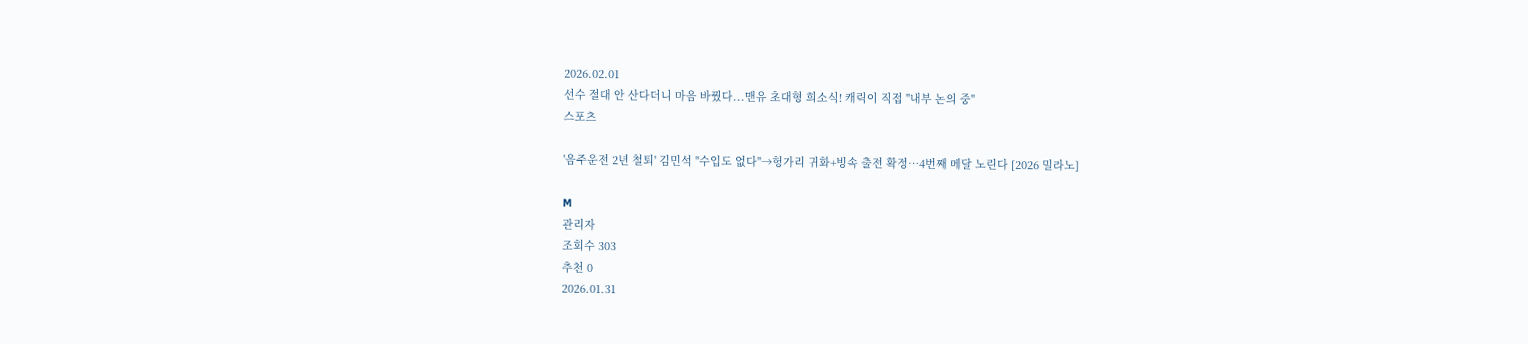2026.02.01
선수 절대 안 산다더니 마음 바꿨다...맨유 초대형 희소식! 캐릭이 직접 "내부 논의 중"
스포츠

'음주운전 2년 철퇴' 김민석 "수입도 없다"→헝가리 귀화+빙속 출전 확정…4번째 메달 노린다 [2026 밀라노]

M
관리자
조회수 303
추천 0
2026.01.31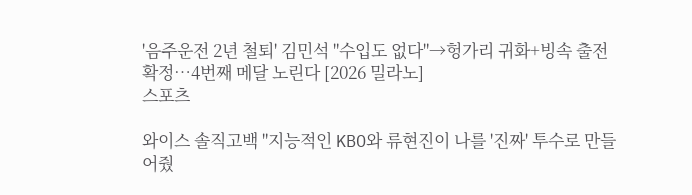'음주운전 2년 철퇴' 김민석 "수입도 없다"→헝가리 귀화+빙속 출전 확정…4번째 메달 노린다 [2026 밀라노]
스포츠

와이스 솔직고백 "지능적인 KBO와 류현진이 나를 '진짜' 투수로 만들어줬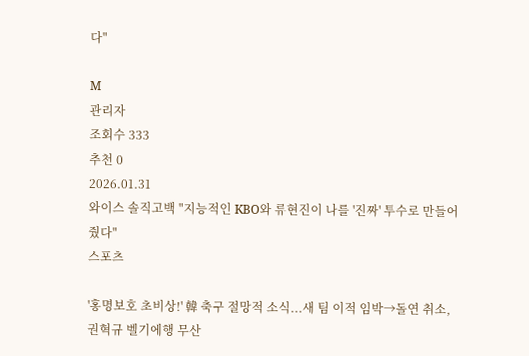다"

M
관리자
조회수 333
추천 0
2026.01.31
와이스 솔직고백 "지능적인 KBO와 류현진이 나를 '진짜' 투수로 만들어줬다"
스포츠

'홍명보호 초비상!' 韓 축구 절망적 소식...새 팀 이적 임박→돌연 취소, 권혁규 벨기에행 무산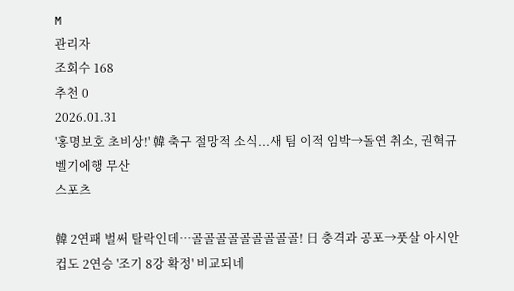M
관리자
조회수 168
추천 0
2026.01.31
'홍명보호 초비상!' 韓 축구 절망적 소식...새 팀 이적 임박→돌연 취소, 권혁규 벨기에행 무산
스포츠

韓 2연패 벌써 탈락인데…골골골골골골골골골! 日 충격과 공포→풋살 아시안컵도 2연승 '조기 8강 확정' 비교되네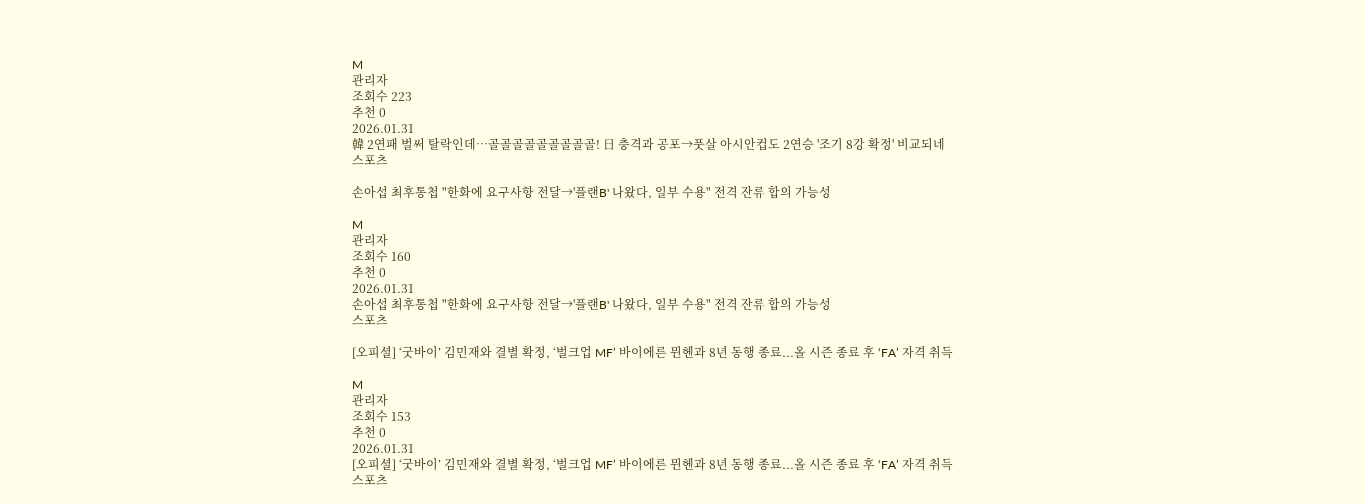M
관리자
조회수 223
추천 0
2026.01.31
韓 2연패 벌써 탈락인데…골골골골골골골골골! 日 충격과 공포→풋살 아시안컵도 2연승 '조기 8강 확정' 비교되네
스포츠

손아섭 최후통첩 "한화에 요구사항 전달→'플랜B' 나왔다, 일부 수용" 전격 잔류 합의 가능성

M
관리자
조회수 160
추천 0
2026.01.31
손아섭 최후통첩 "한화에 요구사항 전달→'플랜B' 나왔다, 일부 수용" 전격 잔류 합의 가능성
스포츠

[오피셜] ‘굿바이’ 김민재와 결별 확정, ‘벌크업 MF’ 바이에른 뮌헨과 8년 동행 종료...올 시즌 종료 후 ‘FA’ 자격 취득

M
관리자
조회수 153
추천 0
2026.01.31
[오피셜] ‘굿바이’ 김민재와 결별 확정, ‘벌크업 MF’ 바이에른 뮌헨과 8년 동행 종료...올 시즌 종료 후 ‘FA’ 자격 취득
스포츠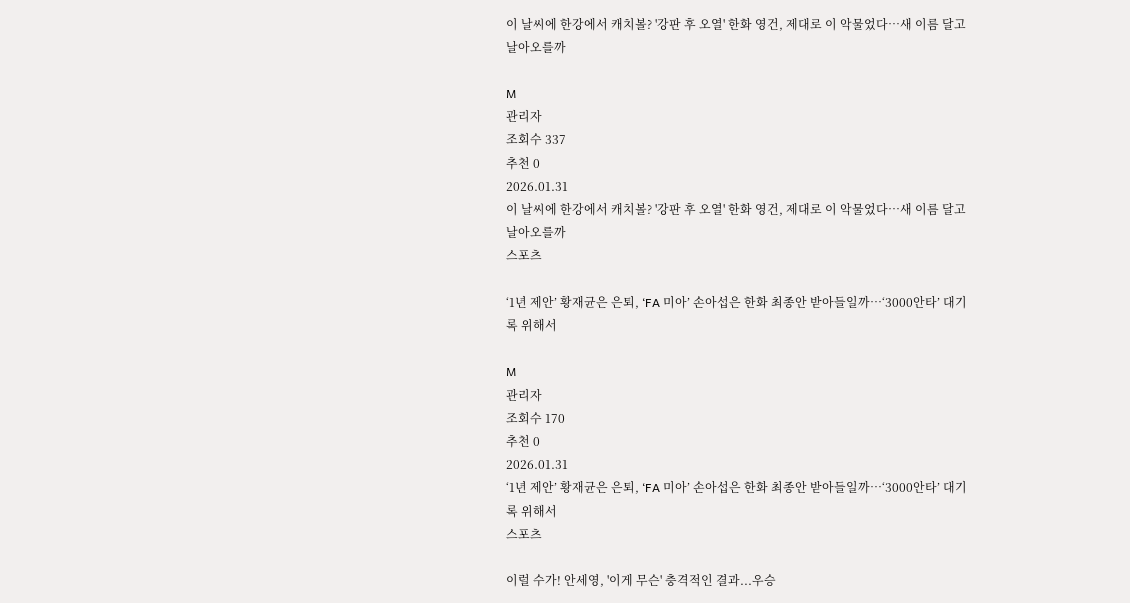이 날씨에 한강에서 캐치볼? '강판 후 오열' 한화 영건, 제대로 이 악물었다…새 이름 달고 날아오를까

M
관리자
조회수 337
추천 0
2026.01.31
이 날씨에 한강에서 캐치볼? '강판 후 오열' 한화 영건, 제대로 이 악물었다…새 이름 달고 날아오를까
스포츠

‘1년 제안’ 황재균은 은퇴, ‘FA 미아’ 손아섭은 한화 최종안 받아들일까…‘3000안타’ 대기록 위해서

M
관리자
조회수 170
추천 0
2026.01.31
‘1년 제안’ 황재균은 은퇴, ‘FA 미아’ 손아섭은 한화 최종안 받아들일까…‘3000안타’ 대기록 위해서
스포츠

이럴 수가! 안세영, '이게 무슨' 충격적인 결과...우승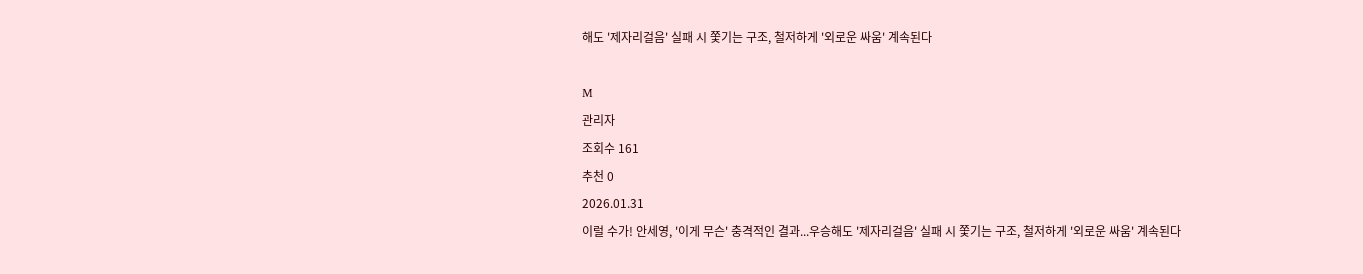해도 '제자리걸음' 실패 시 쫓기는 구조, 철저하게 '외로운 싸움' 계속된다

M
관리자
조회수 161
추천 0
2026.01.31
이럴 수가! 안세영, '이게 무슨' 충격적인 결과...우승해도 '제자리걸음' 실패 시 쫓기는 구조, 철저하게 '외로운 싸움' 계속된다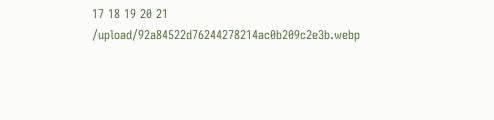17 18 19 20 21
/upload/92a84522d76244278214ac0b209c2e3b.webp